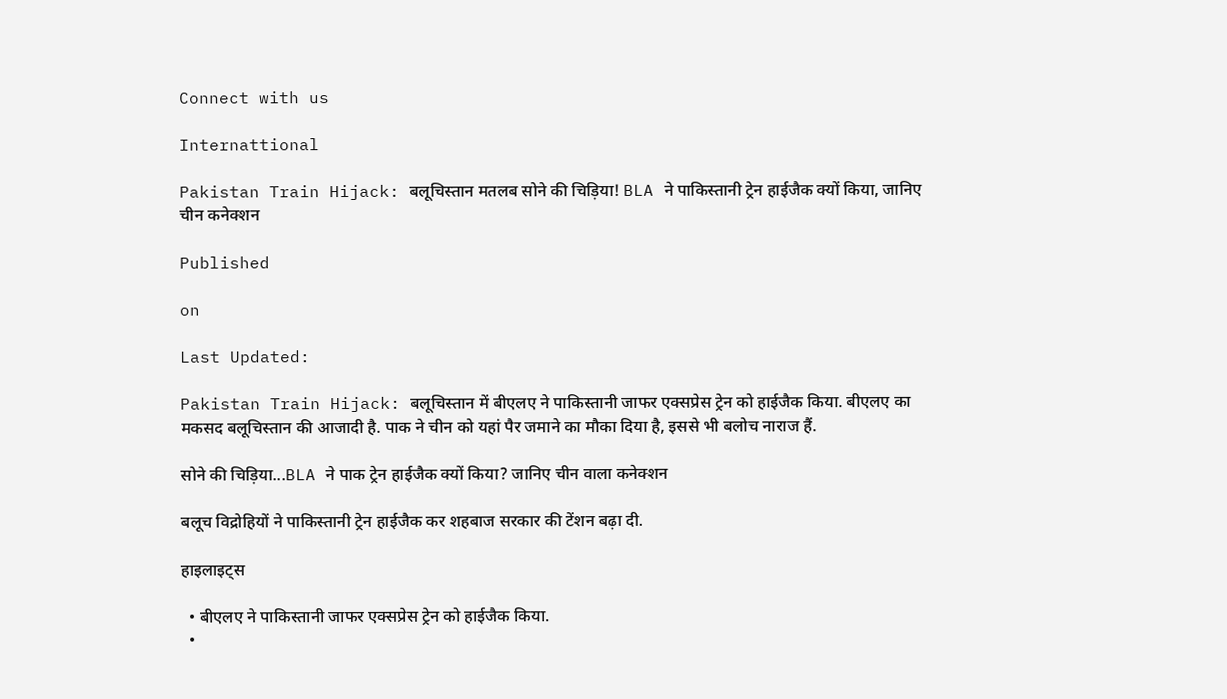Connect with us

Internattional

Pakistan Train Hijack: बलूचिस्तान मतलब सोने की चिड़िया! BLA ने पाकिस्तानी ट्रेन हाईजैक क्यों किया, जानिए चीन कनेक्शन

Published

on

Last Updated:

Pakistan Train Hijack: बलूचिस्तान में बीएलए ने पाकिस्तानी जाफर एक्सप्रेस ट्रेन को हाईजैक किया. बीएलए का मकसद बलूचिस्तान की आजादी है. पाक ने चीन को यहां पैर जमाने का मौका दिया है, इससे भी बलोच नाराज हैं.

सोने की चिड़िया...BLA ने पाक ट्रेन हाईजैक क्यों किया? जानिए चीन वाला कनेक्शन

बलूच विद्रोहियों ने पाकिस्तानी ट्रेन हाईजैक कर शहबाज सरकार की टेंशन बढ़ा दी.

हाइलाइट्स

  • बीएलए ने पाकिस्तानी जाफर एक्सप्रेस ट्रेन को हाईजैक किया.
  •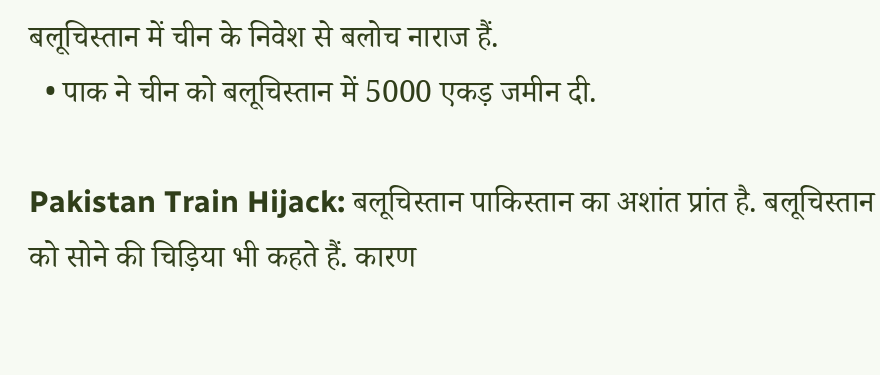बलूचिस्तान में चीन के निवेश से बलोच नाराज हैं.
  • पाक ने चीन को बलूचिस्तान में 5000 एकड़ जमीन दी.

Pakistan Train Hijack: बलूचिस्तान पाकिस्तान का अशांत प्रांत है. बलूचिस्तान को सोने की चिड़िया भी कहते हैं. कारण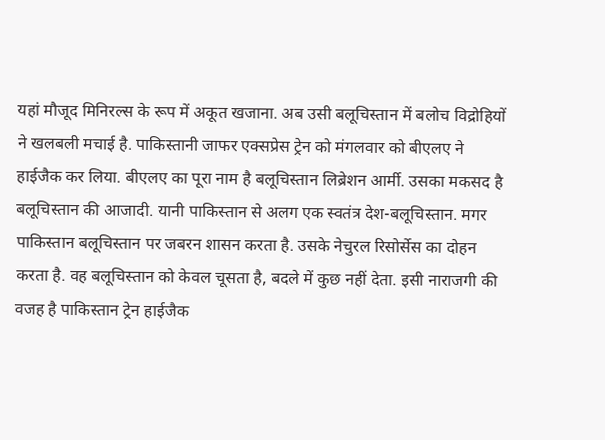यहां मौजूद मिनिरल्स के रूप में अकूत खजाना. अब उसी बलूचिस्तान में बलोच विद्रोहियों ने खलबली मचाई है. पाकिस्तानी जाफर एक्सप्रेस ट्रेन को मंगलवार को बीएलए ने हाईजैक कर लिया. बीएलए का पूरा नाम है बलूचिस्तान लिब्रेशन आर्मी. उसका मकसद है बलूचिस्तान की आजादी. यानी पाकिस्तान से अलग एक स्वतंत्र देश-बलूचिस्तान. मगर पाकिस्तान बलूचिस्तान पर जबरन शासन करता है. उसके नेचुरल रिसोर्सेस का दोहन करता है. वह बलूचिस्तान को केवल चूसता है, बदले में कुछ नहीं देता. इसी नाराजगी की वजह है पाकिस्तान ट्रेन हाईजैक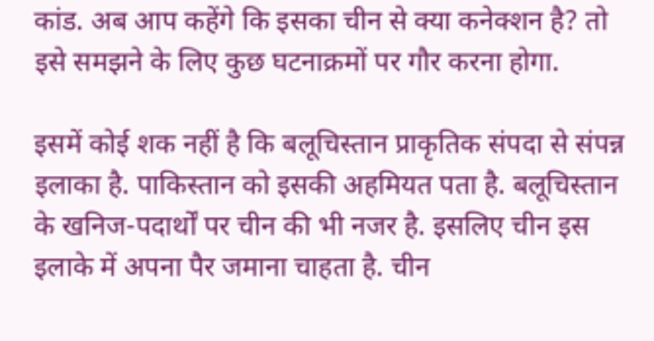कांड. अब आप कहेंगे कि इसका चीन से क्या कनेक्शन है? तो इसे समझने के लिए कुछ घटनाक्रमों पर गौर करना होगा.

इसमें कोई शक नहीं है कि बलूचिस्तान प्राकृतिक संपदा से संपन्न इलाका है. पाकिस्तान को इसकी अहमियत पता है. बलूचिस्तान के खनिज-पदार्थों पर चीन की भी नजर है. इसलिए चीन इस इलाके में अपना पैर जमाना चाहता है. चीन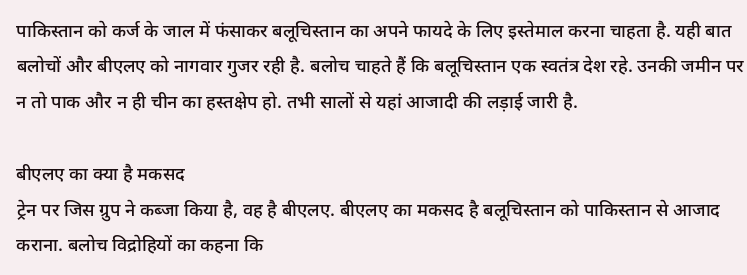पाकिस्तान को कर्ज के जाल में फंसाकर बलूचिस्तान का अपने फायदे के लिए इस्तेमाल करना चाहता है. यही बात बलोचों और बीएलए को नागवार गुजर रही है. बलोच चाहते हैं कि बलूचिस्तान एक स्वतंत्र देश रहे. उनकी जमीन पर न तो पाक और न ही चीन का हस्तक्षेप हो. तभी सालों से यहां आजादी की लड़ाई जारी है.

बीएलए का क्या है मकसद
ट्रेन पर जिस ग्रुप ने कब्जा किया है, वह है बीएलए. बीएलए का मकसद है बलूचिस्तान को पाकिस्तान से आजाद कराना. बलोच विद्रोहियों का कहना कि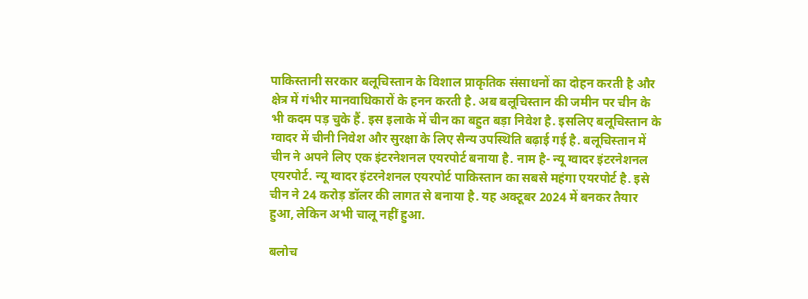पाकिस्तानी सरकार बलूचिस्तान के विशाल प्राकृतिक संसाधनों का दोहन करती है और क्षेत्र में गंभीर मानवाधिकारों के हनन करती है. अब बलूचिस्तान की जमीन पर चीन के भी कदम पड़ चुके हैं. इस इलाके में चीन का बहुत बड़ा निवेश है. इसलिए बलूचिस्तान के ग्वादर में चीनी निवेश और सुरक्षा के लिए सैन्य उपस्थिति बढ़ाई गई है. बलूचिस्तान में चीन ने अपने लिए एक इंटरनेशनल एयरपोर्ट बनाया है. नाम है- न्यू ग्वादर इंटरनेशनल एयरपोर्ट. न्यू ग्वादर इंटरनेशनल एयरपोर्ट पाकिस्तान का सबसे महंगा एयरपोर्ट है. इसे चीन ने 24 करोड़ डॉलर की लागत से बनाया है. यह अक्टूबर 2024 में बनकर तैयार हुआ, लेकिन अभी चालू नहीं हुआ.

बलोच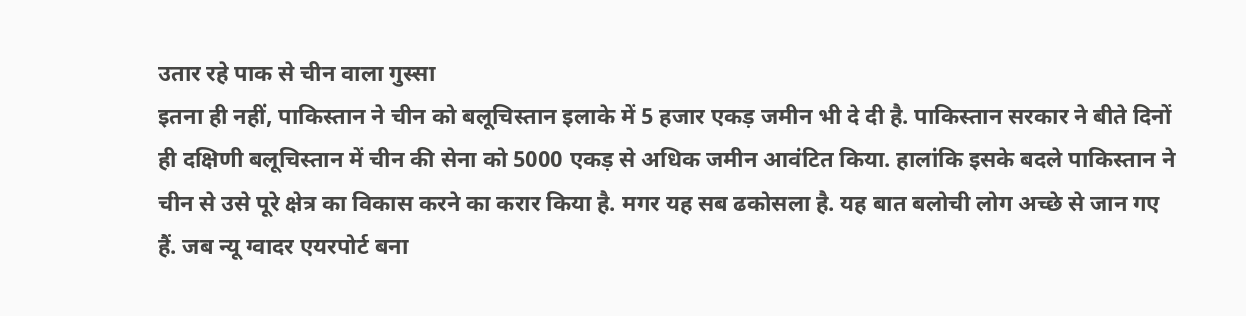उतार रहे पाक से चीन वाला गुस्सा
इतना ही नहीं, पाकिस्तान ने चीन को बलूचिस्तान इलाके में 5 हजार एकड़ जमीन भी दे दी है. पाकिस्तान सरकार ने बीते दिनों ही दक्षिणी बलूचिस्तान में चीन की सेना को 5000 एकड़ से अधिक जमीन आवंटित किया. हालांकि इसके बदले पाकिस्तान ने चीन से उसे पूरे क्षेत्र का विकास करने का करार किया है. मगर यह सब ढकोसला है. यह बात बलोची लोग अच्छे से जान गए हैं. जब न्यू ग्वादर एयरपोर्ट बना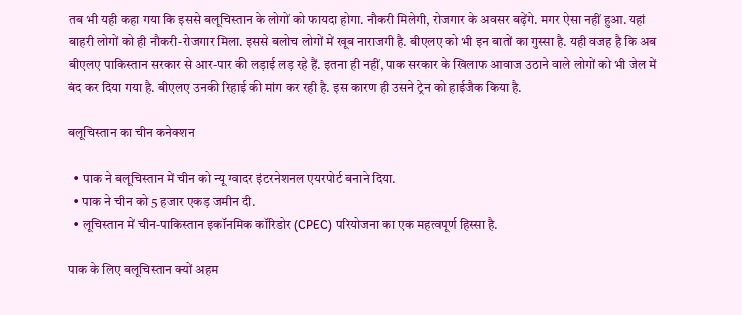तब भी यही कहा गया कि इससे बलूचिस्तान के लोगों को फायदा होगा. नौकरी मिलेगी, रोजगार के अवसर बढ़ेंगे. मगर ऐसा नहीं हुआ. यहां बाहरी लोगों को ही नौकरी-रोजगार मिला. इससे बलोच लोगों में खूब नाराजगी है. बीएलए को भी इन बातों का गुस्सा है. यही वजह है कि अब बीएलए पाकिस्तान सरकार से आर-पार की लड़ाई लड़ रहे हैं. इतना ही नहीं, पाक सरकार के खिलाफ आवाज उठाने वाले लोगों को भी जेल में बंद कर दिया गया है. बीएलए उनकी रिहाई की मांग कर रही है. इस कारण ही उसने ट्रेन को हाईजैक किया है.

बलूचिस्तान का चीन कनेक्शन

  • पाक ने बलूचिस्तान में चीन को न्यू ग्वादर इंटरनेशनल एयरपोर्ट बनाने दिया.
  • पाक ने चीन को 5 हजार एकड़ जमीन दी.
  • लूचिस्तान में चीन-पाकिस्तान इकॉनमिक कॉरिडोर (CPEC) परियोजना का एक महत्वपूर्ण हिस्सा है.

पाक के लिए बलूचिस्तान क्यों अहम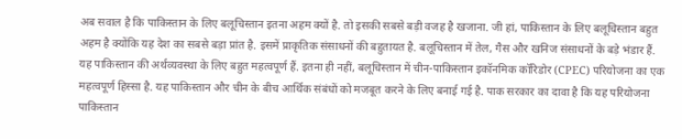अब सवाल है कि पाकिस्तान के लिए बलूचिस्तान इतना अहम क्यों है. तो इसकी सबसे बड़ी वजह है खजाना. जी हां, पाकिस्तान के लिए बलूचिस्तान बहुत अहम है क्योंकि यह देश का सबसे बड़ा प्रांत है. इसमें प्राकृतिक संसाधनों की बहुतायत है. बलूचिस्तान में तेल, गैस और खनिज संसाधनों के बड़े भंडार हैं. यह पाकिस्तान की अर्थव्यवस्था के लिए बहुत महत्वपूर्ण हैं. इतना ही नहीं, बलूचिस्तान में चीन-पाकिस्तान इकॉनमिक कॉरिडोर (CPEC) परियोजना का एक महत्वपूर्ण हिस्सा है. यह पाकिस्तान और चीन के बीच आर्थिक संबंधों को मजबूत करने के लिए बनाई गई है. पाक सरकार का दावा है कि यह परियोजना पाकिस्तान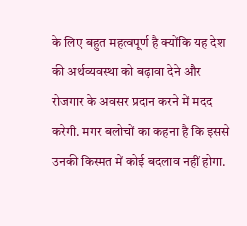के लिए बहुत महत्वपूर्ण है क्योंकि यह देश की अर्थव्यवस्था को बढ़ावा देने और रोजगार के अवसर प्रदान करने में मदद करेगी. मगर बलोचों का कहना है कि इससे उनकी किस्मत में कोई बदलाव नहीं होगा.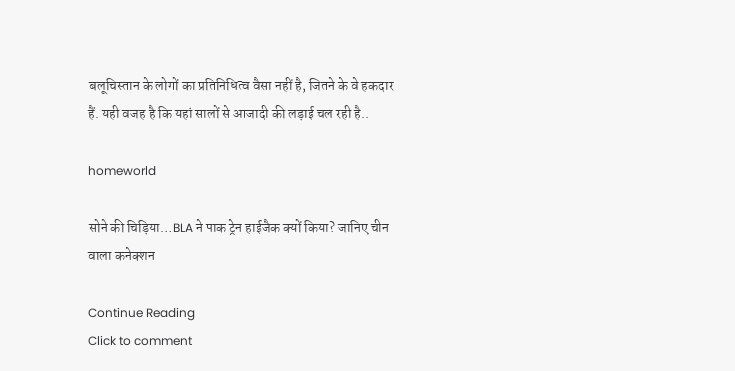बलूचिस्तान के लोगों का प्रतिनिधित्व वैसा नहीं है, जितने के वे हकदार हैं. यही वजह है कि यहां सालों से आजादी की लड़ाई चल रही है..

homeworld

सोने की चिड़िया…BLA ने पाक ट्रेन हाईजैक क्यों किया? जानिए चीन वाला कनेक्शन

Continue Reading
Click to comment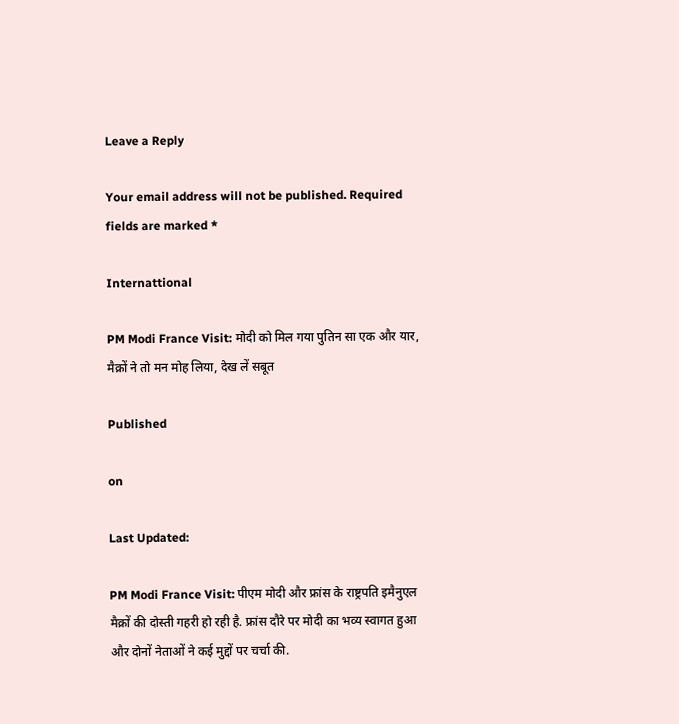Leave a Reply

Your email address will not be published. Required fields are marked *

Internattional

PM Modi France Visit: मोदी को मिल गया पुतिन सा एक और यार, मैक्रों ने तो मन मोह लिया, देख लें सबूत

Published

on

Last Updated:

PM Modi France Visit: पीएम मोदी और फ्रांस के राष्ट्रपति इमैनुएल मैक्रों की दोस्ती गहरी हो रही है. फ्रांस दौरे पर मोदी का भव्य स्वागत हुआ और दोनों नेताओं ने कई मुद्दों पर चर्चा की.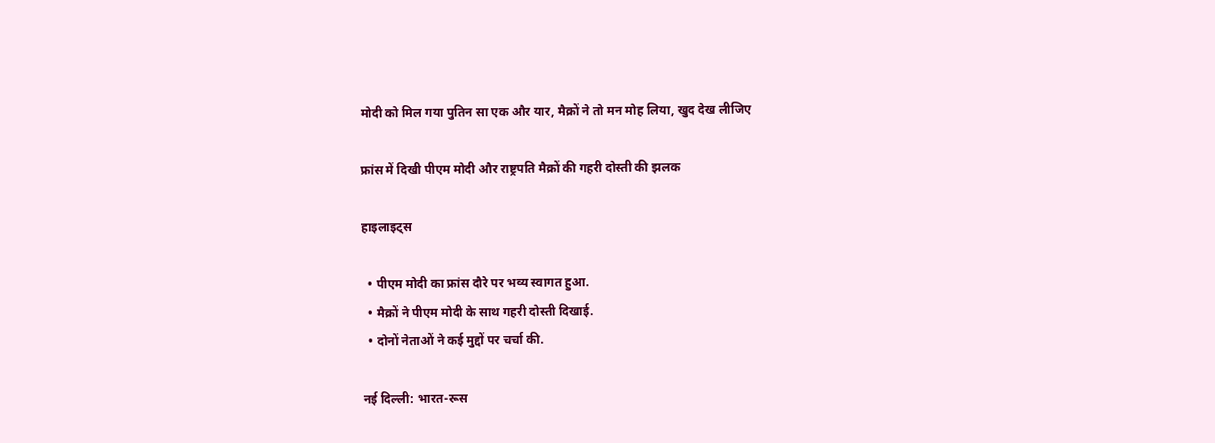मोदी को मिल गया पुतिन सा एक और यार, मैक्रों ने तो मन मोह लिया, खुद देख लीजिए

फ्रांस में दिखी पीएम मोदी और राष्ट्रपति मैक्रों की गहरी दोस्ती की झलक

हाइलाइट्स

  • पीएम मोदी का फ्रांस दौरे पर भव्य स्वागत हुआ.
  • मैक्रों ने पीएम मोदी के साथ गहरी दोस्ती दिखाई.
  • दोनों नेताओं ने कई मुद्दों पर चर्चा की.

नई दिल्ली: भारत-रूस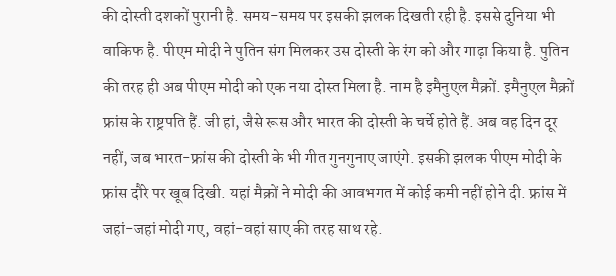की दोस्ती दशकों पुरानी है. समय-समय पर इसकी झलक दिखती रही है. इससे दुनिया भी वाकिफ है. पीएम मोदी ने पुतिन संग मिलकर उस दोस्ती के रंग को और गाढ़ा किया है. पुतिन की तरह ही अब पीएम मोदी को एक नया दोस्त मिला है. नाम है इमैनुएल मैक्रों. इमैनुएल मैक्रों फ्रांस के राष्ट्रपति हैं. जी हां, जैसे रूस और भारत की दोस्ती के चर्चे होते हैं. अब वह दिन दूर नहीं, जब भारत-फ्रांस की दोस्ती के भी गीत गुनगुनाए जाएंगे. इसकी झलक पीएम मोदी के फ्रांस दौरे पर खूब दिखी. यहां मैक्रों ने मोदी की आवभगत में कोई कमी नहीं होने दी. फ्रांस में जहां-जहां मोदी गए, वहां-वहां साए की तरह साथ रहे.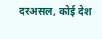दरअसल, कोई देश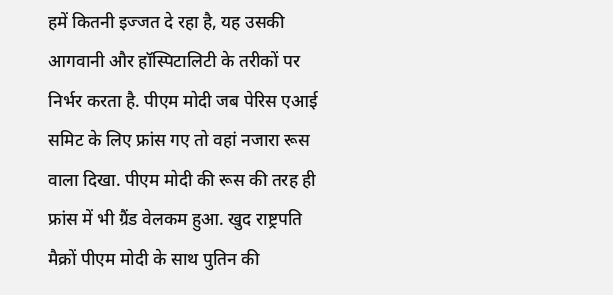हमें कितनी इज्जत दे रहा है, यह उसकी आगवानी और हॉस्पिटालिटी के तरीकों पर निर्भर करता है. पीएम मोदी जब पेरिस एआई समिट के लिए फ्रांस गए तो वहां नजारा रूस वाला दिखा. पीएम मोदी की रूस की तरह ही फ्रांस में भी ग्रैंड वेलकम हुआ. खुद राष्ट्रपति मैक्रों पीएम मोदी के साथ पुतिन की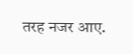तरह नजर आए.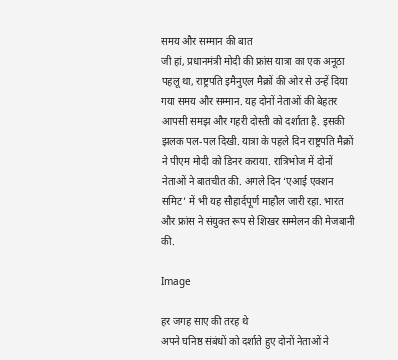समय और सम्मान की बात
जी हां, प्रधानमंत्री मोदी की फ्रांस यात्रा का एक अनूठा पहलू था, राष्ट्रपति इमैनुएल मैक्रों की ओर से उन्हें दिया गया समय और सम्मान. यह दोनों नेताओं की बेहतर आपसी समझ और गहरी दोस्ती को दर्शाता है. इसकी झलक पल-पल दिखी. यात्रा के पहले दिन राष्ट्रपति मैक्रों ने पीएम मोदी को डिनर कराया. रात्रिभोज में दोनों नेताओं ने बातचीत की. अगले दिन ‘एआई एक्शन समिट’ में भी यह सौहार्दपूर्ण माहौल जारी रहा. भारत और फ्रांस ने संयुक्त रूप से शिखर सम्मेलन की मेजबानी की.

Image

हर जगह साए की तरह थे
अपने घनिष्ठ संबंधों को दर्शाते हुए दोनों नेताओं ने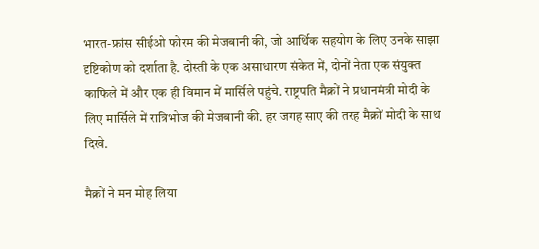भारत-फ्रांस सीईओ फोरम की मेजबानी की, जो आर्थिक सहयोग के लिए उनके साझा दृष्टिकोण को दर्शाता है. दोस्ती के एक असाधारण संकेत में, दोनों नेता एक संयुक्त काफिले में और एक ही विमान में मार्सिले पहुंचे. राष्ट्रपति मैक्रों ने प्रधानमंत्री मोदी के लिए मार्सिले में रात्रिभोज की मेजबानी की. हर जगह साए की तरह मैक्रों मोदी के साथ दिखे.

मैक्रों ने मन मोह लिया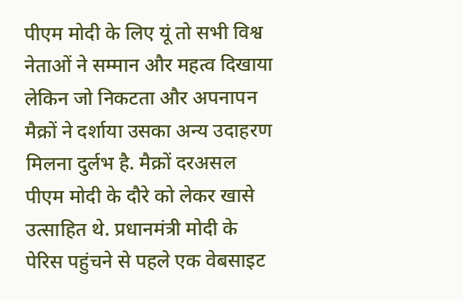पीएम मोदी के लिए यूं तो सभी विश्व नेताओं ने सम्मान और महत्व दिखाया लेकिन जो निकटता और अपनापन मैक्रों ने दर्शाया उसका अन्य उदाहरण मिलना दुर्लभ है. मैक्रों दरअसल पीएम मोदी के दौरे को लेकर खासे उत्साहित थे. प्रधानमंत्री मोदी के पेरिस पहुंचने से पहले एक वेबसाइट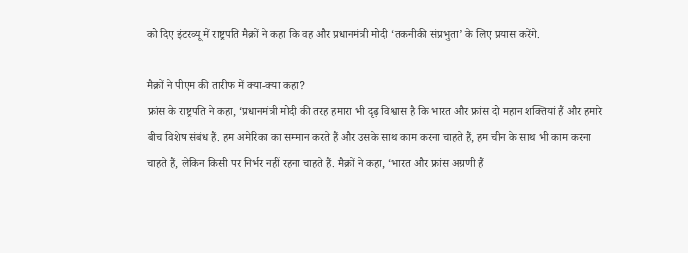को दिए इंटरव्यू में राष्ट्रपति मैक्रों ने कहा कि वह और प्रधानमंत्री मोदी ‘तकनीकी संप्रभुता’ के लिए प्रयास करेंगे.

मैक्रों ने पीएम की तारीफ में क्या-क्या कहा?
फ्रांस के राष्ट्रपति ने कहा, ‘प्रधानमंत्री मोदी की तरह हमारा भी दृढ़ विश्वास है कि भारत और फ्रांस दो महान शक्तियां हैं और हमारे बीच विशेष संबंध हैं. हम अमेरिका का सम्मान करते हैं और उसके साथ काम करना चाहते हैं, हम चीन के साथ भी काम करना चाहते हैं, लेकिन किसी पर निर्भर नहीं रहना चाहते हैं. मैक्रों ने कहा, ‘भारत और फ्रांस अग्रणी हैं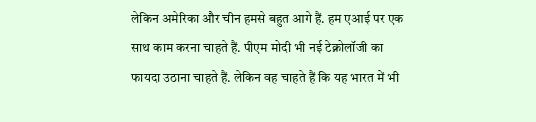लेकिन अमेरिका और चीन हमसे बहुत आगे हैं. हम एआई पर एक साथ काम करना चाहते हैं. पीएम मोदी भी नई टेक्नोलॉजी का फायदा उठाना चाहते हैं. लेकिन वह चाहते हैं कि यह भारत में भी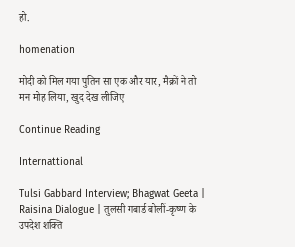हो.

homenation

मोदी को मिल गया पुतिन सा एक और यार, मैक्रों ने तो मन मोह लिया, खुद देख लीजिए

Continue Reading

Internattional

Tulsi Gabbard Interview; Bhagwat Geeta | Raisina Dialogue | तुलसी गबार्ड बोलीं-कृष्ण के उपदेश शक्ति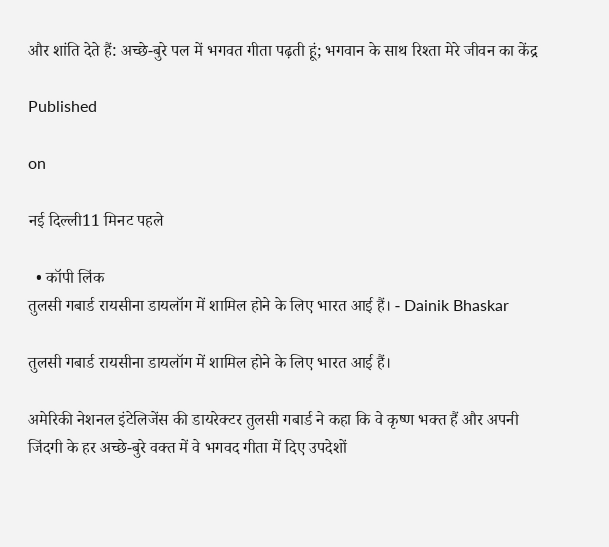और शांति देते हैं: अच्छे-बुरे पल में भगवत गीता पढ़ती हूं; भगवान के साथ रिश्ता मेरे जीवन का केंद्र

Published

on

नई दिल्ली11 मिनट पहले

  • कॉपी लिंक
तुलसी गबार्ड रायसीना डायलॉग में शामिल होने के लिए भारत आई हैं। - Dainik Bhaskar

तुलसी गबार्ड रायसीना डायलॉग में शामिल होने के लिए भारत आई हैं।

अमेरिकी नेशनल इंटेलिजेंस की डायरेक्टर तुलसी गबार्ड ने कहा कि वे कृष्ण भक्त हैं और अपनी जिंदगी के हर अच्छे-बुरे वक्त में वे भगवद गीता में दिए उपदेशों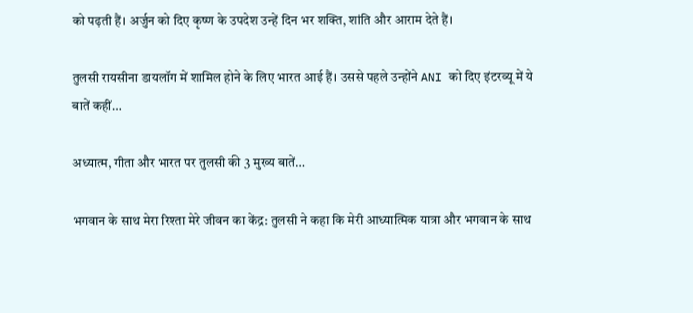को पढ़ती हैं। अर्जुन को दिए कृष्ण के उपदेश उन्हें दिन भर शक्ति, शांति और आराम देते हैं।

तुलसी रायसीना डायलॉग में शामिल होने के लिए भारत आई हैं। उससे पहले उन्होंने ANI को दिए इंटरव्यू में ये बातें कहीं…

अध्यात्म, गीता और भारत पर तुलसी की 3 मुख्य बातें…

भगवान के साथ मेरा रिश्ता मेरे जीवन का केंद्र: तुलसी ने कहा कि मेरी आध्यात्मिक यात्रा और भगवान के साथ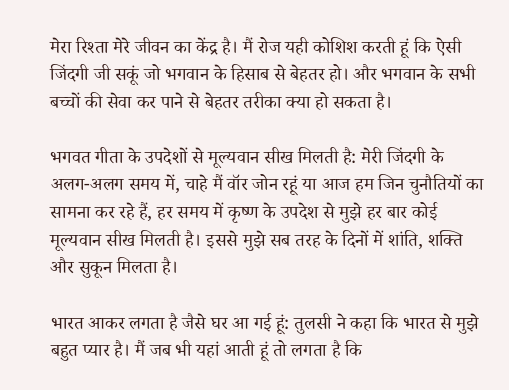मेरा रिश्ता मेरे जीवन का केंद्र है। मैं रोज यही कोशिश करती हूं कि ऐसी जिंदगी जी सकूं जो भगवान के हिसाब से बेहतर हो। और भगवान के सभी बच्चों की सेवा कर पाने से बेहतर तरीका क्या हो सकता है।

भगवत गीता के उपदेशों से मूल्यवान सीख मिलती है: मेरी जिंदगी के अलग-अलग समय में, चाहे मैं वॉर जोन रहूं या आज हम जिन चुनौतियों का सामना कर रहे हैं, हर समय में कृष्ण के उपदेश से मुझे हर बार कोई मूल्यवान सीख मिलती है। इससे मुझे सब तरह के दिनों में शांति, शक्ति और सुकून मिलता है।

भारत आकर लगता है जैसे घर आ गई हूं: तुलसी ने कहा कि भारत से मुझे बहुत प्यार है। मैं जब भी यहां आती हूं तो लगता है कि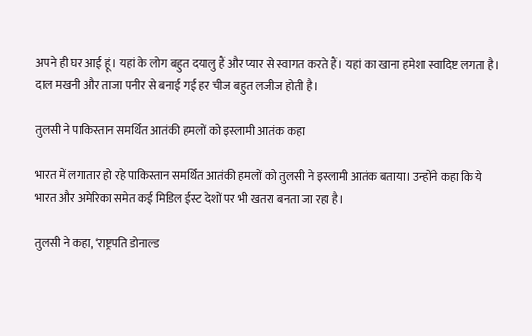अपने ही घर आई हूं। यहां के लोग बहुत दयालु हैं और प्यार से स्वागत करते हैं। यहां का खाना हमेशा स्वादिष्ट लगता है। दाल मखनी और ताजा पनीर से बनाई गई हर चीज बहुत लजीज होती है।

तुलसी ने पाकिस्तान समर्थित आतंकी हमलों को इस्लामी आतंक कहा

भारत में लगातार हो रहे पाकिस्तान समर्थित आतंकी हमलों को तुलसी ने इस्लामी आतंक बताया। उन्होंने कहा कि ये भारत और अमेरिका समेत कई मिडिल ईस्ट देशों पर भी खतरा बनता जा रहा है।

तुलसी ने कहा, ‘राष्ट्रपति डोनाल्ड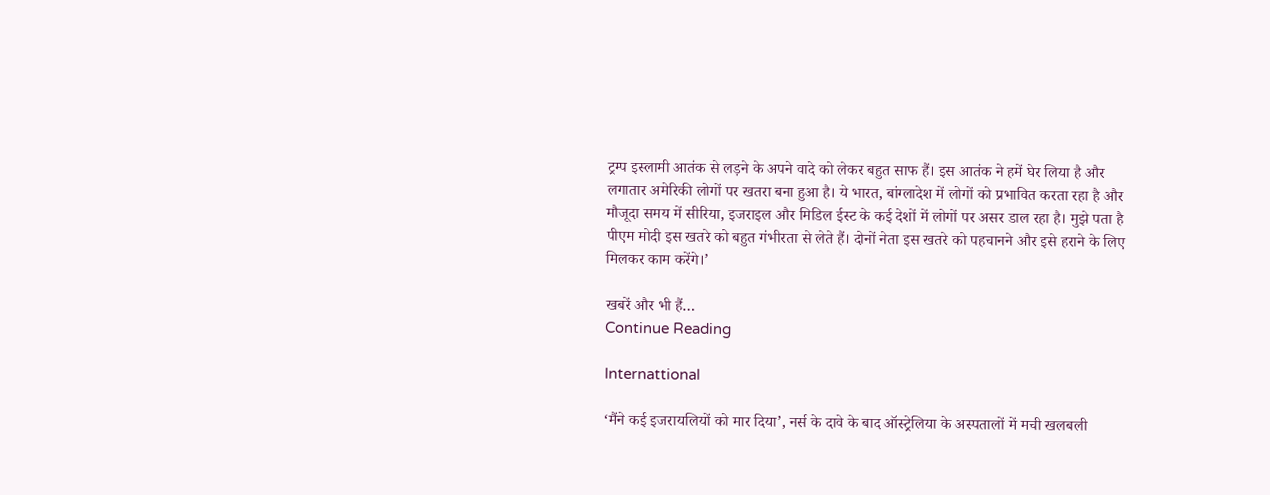ट्रम्प इस्लामी आतंक से लड़ने के अपने वादे को लेकर बहुत साफ हैं। इस आतंक ने हमें घेर लिया है और लगातार अमेरिकी लोगों पर खतरा बना हुआ है। ये भारत, बांग्लादेश में लोगों को प्रभावित करता रहा है और मौजूदा समय में सीरिया, इजराइल और मिडिल ईस्ट के कई देशों में लोगों पर असर डाल रहा है। मुझे पता है पीएम मोदी इस खतरे को बहुत गंभीरता से लेते हैं। दोनों नेता इस खतरे को पहचानने और इसे हराने के लिए मिलकर काम करेंगे।’

खबरें और भी हैं…
Continue Reading

Internattional

‘मैंने कई इजरायलियों को मार दिया’, नर्स के दावे के बाद ऑस्ट्रेलिया के अस्पतालों में मची खलबली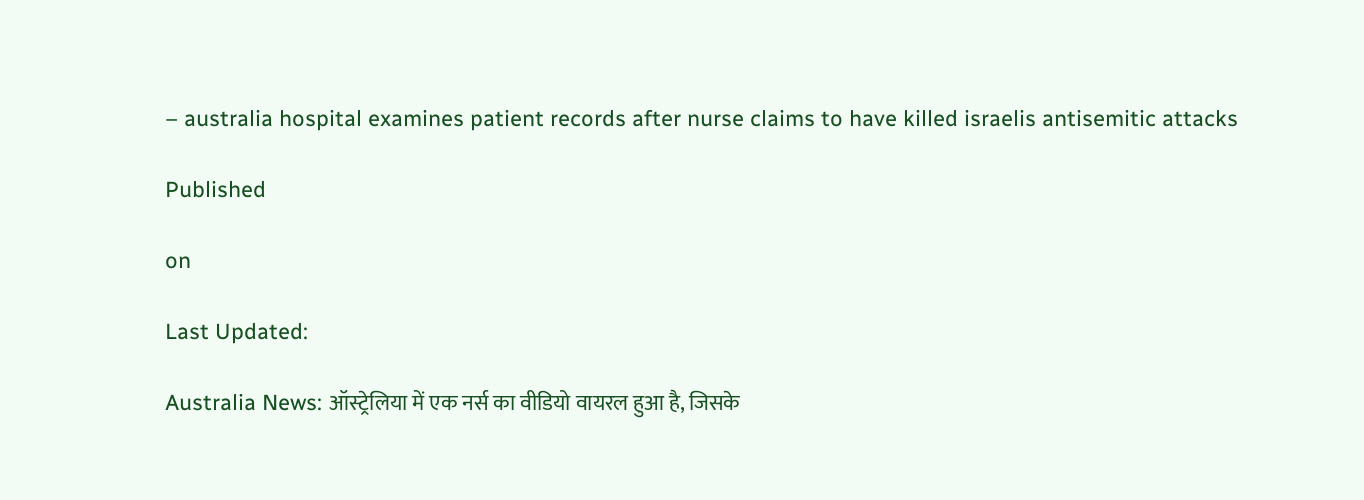– australia hospital examines patient records after nurse claims to have killed israelis antisemitic attacks

Published

on

Last Updated:

Australia News: ऑस्‍ट्रेलिया में एक नर्स का वीडियो वायरल हुआ है, जिसके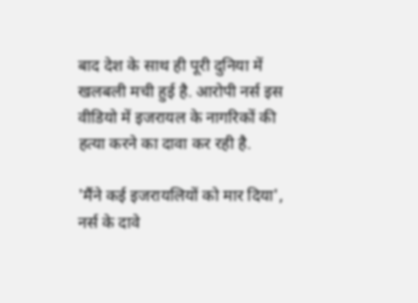बाद देश के साथ ही पूरी दुनिया में खलबली मची हुई है. आरोपी नर्स इस वीडियो में इजरायल के नागरिकों की हत्‍या करने का दावा कर रही है.

'मैंने कई इजरायलियों को मार दिया', नर्स के दावे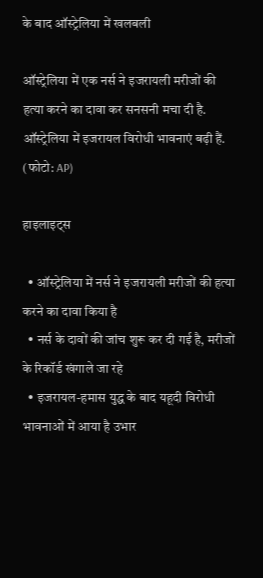के बाद ऑस्ट्रेलिया में खलबली

ऑस्‍ट्रेलिया में एक नर्स ने इजरायली मरीजों की हत्‍या करने का दावा कर सनसनी मचा दी है. ऑस्‍ट्रेलिया में इजरायल विरोधी भावनाएं बढ़ी हैं. (फोटो: AP)

हाइलाइट्स

  • ऑस्‍ट्रेलिया में नर्स ने इजरायली मरीजों की हत्‍या करने का दावा किया है
  • नर्स के दावों की जांच शुरू कर दी गई है, मरीजों के रिकॉर्ड खंगाले जा रहे
  • इजरायल-हमास युद्ध के बाद यहूदी विरोधी भावनाओं में आया है उभार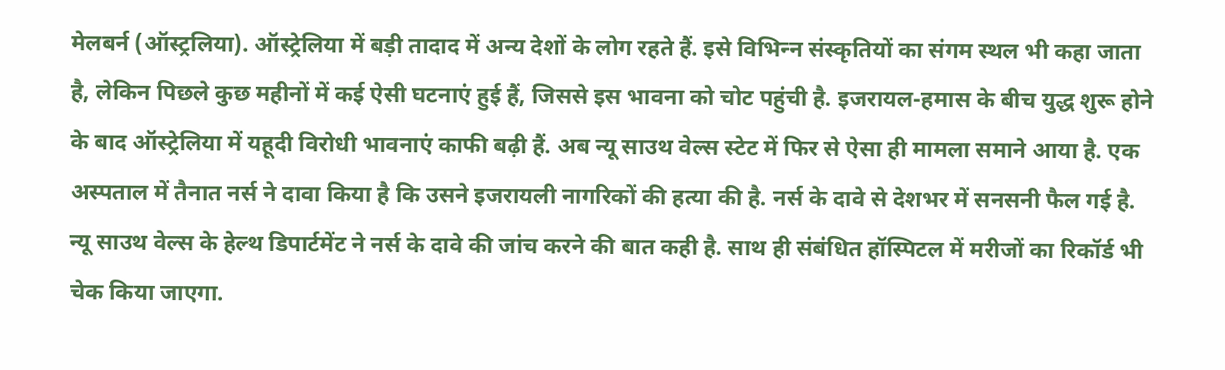मेलबर्न (ऑस्‍ट्रलिया). ऑस्‍ट्रेलिया में बड़ी तादाद में अन्‍य देशों के लोग रहते हैं. इसे विभिन्‍न संस्‍कृतियों का संगम स्‍थल भी कहा जाता है, लेकिन पिछले कुछ महीनों में कई ऐसी घटनाएं हुई हैं, जिससे इस भावना को चोट पहुंची है. इजरायल-हमास के बीच युद्ध शुरू होने के बाद ऑस्‍ट्रेलिया में यहूदी विरोधी भावनाएं काफी बढ़ी हैं. अब न्‍यू साउथ वेल्‍स स्‍टेट में फिर से ऐसा ही मामला समाने आया है. एक अस्‍पताल में तैनात नर्स ने दावा किया है कि उसने इजरायली नागरिकों की हत्‍या की है. नर्स के दावे से देशभर में सनसनी फैल गई है. न्‍यू साउथ वेल्‍स के हेल्‍थ डिपार्टमेंट ने नर्स के दावे की जांच करने की बात कही है. साथ ही संबंधित हॉस्पिटल में मरीजों का रिकॉर्ड भी चेक किया जाएगा.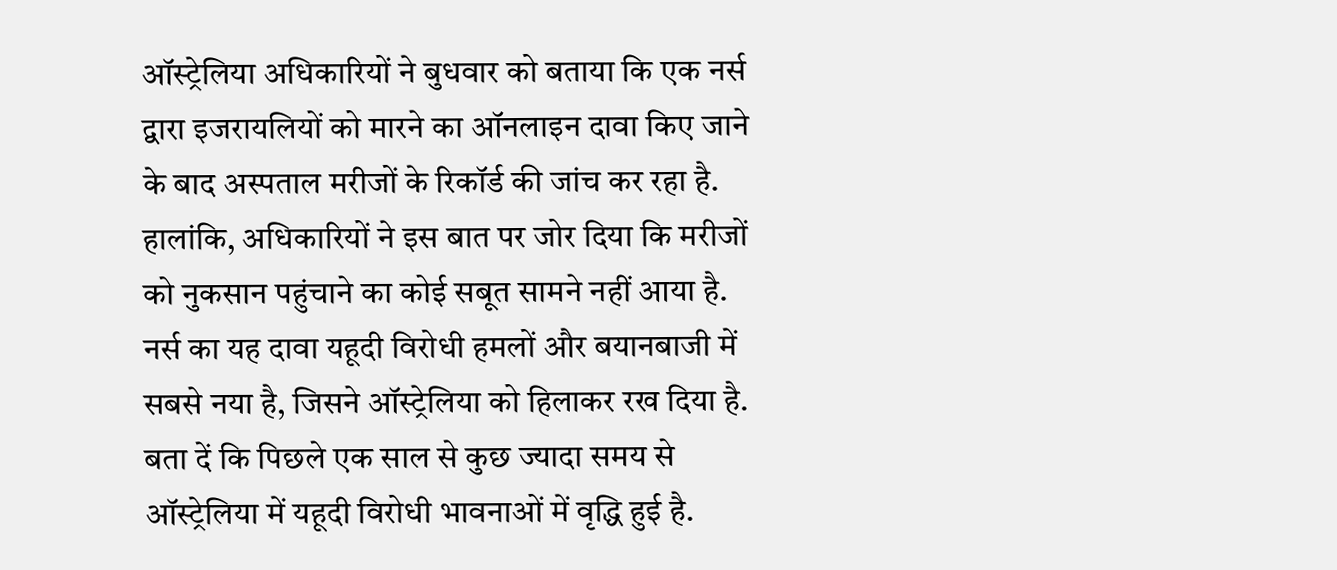ऑस्‍ट्रेलिया अधिकारियों ने बुधवार को बताया कि एक नर्स द्वारा इजरायलियों को मारने का ऑनलाइन दावा किए जाने के बाद अस्‍पताल मरीजों के रिकॉर्ड की जांच कर रहा है. हालांकि, अधिकारियों ने इस बात पर जोर दिया कि मरीजों को नुकसान पहुंचाने का कोई सबूत सामने नहीं आया है. नर्स का यह दावा यहूदी विरोधी हमलों और बयानबाजी में सबसे नया है, जिसने ऑस्ट्रेलिया को हिलाकर रख दिया है. बता दें कि पिछले एक साल से कुछ ज्‍यादा समय से ऑस्‍ट्रेलिया में यहूदी विरोधी भावनाओं में वृद्धि हुई है.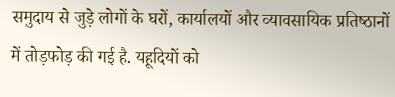समुदाय से जुड़े लोगों के घरों, कार्यालयों और व्‍यावसायिक प्रतिष्‍ठानों में तोड़फोड़ की गई है. यहूदियों को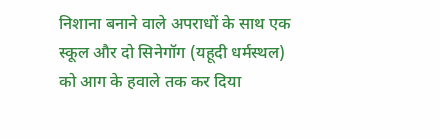निशाना बनाने वाले अपराधों के साथ एक स्कूल और दो सिनेगॉग (यहूदी धर्मस्‍थल) को आग के हवाले तक कर दिया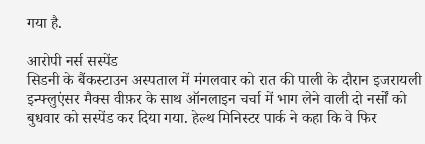गया है.

आरोपी नर्स सस्‍पेंड
सिडनी के बैंकस्टाउन अस्पताल में मंगलवार को रात की पाली के दौरान इजरायली इन्फ्लुएंसर मैक्स वीफ़र के साथ ऑनलाइन चर्चा में भाग लेने वाली दो नर्सों को बुधवार को सस्‍पेंड कर दिया गया. हेल्‍थ मिनिस्‍टर पार्क ने कहा कि वे फिर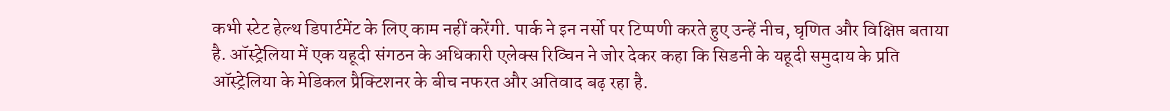कभी स्‍टेट हेल्‍थ डिपार्टमेंट के लिए काम नहीं करेंगी. पार्क ने इन नर्सो पर टिप्‍पणी करते हुए उन्‍हें नीच, घृणित और विक्षिप्त बताया है. ऑस्ट्रेलिया में एक यहूदी संगठन के अधिकारी एलेक्स रिव्चिन ने जोर देकर कहा कि सिडनी के यहूदी समुदाय के प्रति ऑस्ट्रेलिया के मेडिकल प्रैक्टिशनर के बीच नफरत और अतिवाद बढ़ रहा है.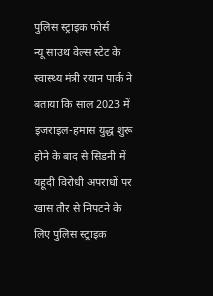पुलिस स्‍ट्राइक फोर्स
न्यू साउथ वेल्स स्‍टेट के स्वास्थ्य मंत्री रयान पार्क ने बताया कि साल 2023 में इजराइल-हमास युद्ध शुरू होने के बाद से सिडनी में यहूदी विरोधी अपराधों पर खास तौर से निपटने के लिए पुलिस स्‍ट्राइक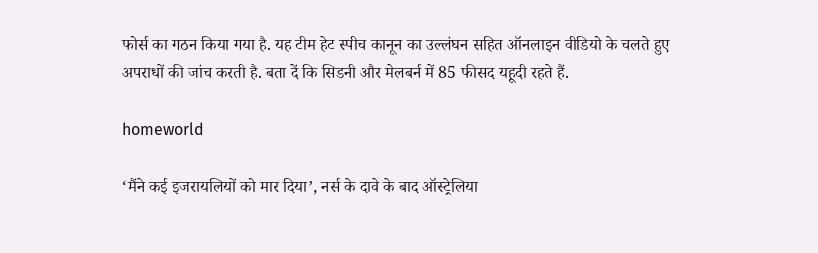फोर्स का गठन किया गया है. यह टीम हेट स्‍पीच कानून का उल्‍लंघन सहित ऑनलाइन वीडियो के चलते हुए अपराधों की जांच करती है. बता दें कि सिडनी और मेलबर्न में 85 फीसद यहूदी रहते हैं.

homeworld

‘मैंने कई इजरायलियों को मार दिया’, नर्स के दावे के बाद ऑस्ट्रेलिया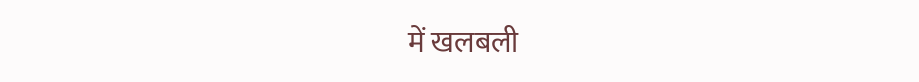में खलबली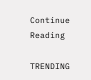Continue Reading

TRENDING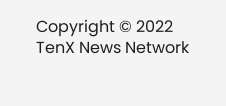Copyright © 2022 TenX News Network